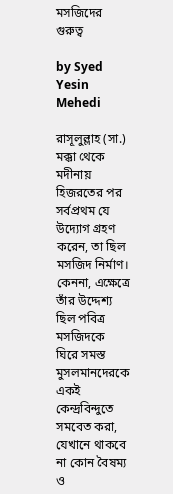মসজিদের গুরুত্ব

by Syed Yesin Mehedi

রাসূলুল্লাহ (সা.) মক্কা থেকে মদীনায় হিজরতের পর সর্বপ্রথম যে উদ্যোগ গ্রহণ করেন, তা ছিল মসজিদ নির্মাণ। কেননা, এক্ষেত্রে তাঁর উদ্দেশ্য ছিল পবিত্র মসজিদকে ঘিরে সমস্ত মুসলমানদেরকে একই কেন্দ্রবিন্দুতে সমবেত করা, যেখানে থাকবে না কোন বৈষম্য ও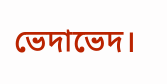ভেদাভেদ।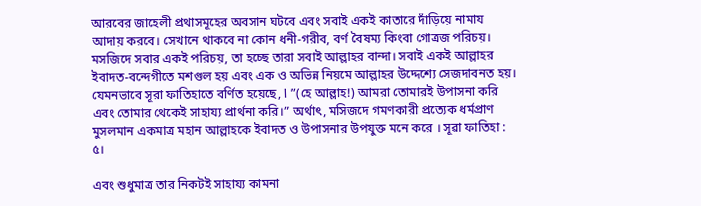আরবের জাহেলী প্রথাসমূহের অবসান ঘটবে এবং সবাই একই কাতারে দাঁড়িয়ে নামায আদায় করবে। সেখানে থাকবে না কোন ধনী-গরীব, বর্ণ বৈষম্য কিংবা গোত্রজ পরিচয়। মসজিদে সবার একই পরিচয়, তা হচ্ছে তারা সবাই আল্লাহর বান্দা। সবাই একই আল্লাহর ইবাদত-বন্দেগীতে মশগুল হয় এবং এক ও অভিন্ন নিয়মে আল্লাহর উদ্দেশ্যে সেজদাবনত হয়। যেমনভাবে সূরা ফাতিহাতে বর্ণিত হয়েছে, ا”(হে আল্লাহ!) আমরা তোমারই উপাসনা করি এবং তোমার থেকেই সাহায্য প্রার্থনা করি।” অর্থাৎ, মসিজদে গমণকারী প্রত্যেক ধর্মপ্রাণ মুসলমান একমাত্র মহান আল্লাহকে ইবাদত ও উপাসনার উপযুক্ত মনে করে । সূৱা ফাতিহা : ৫।

এবং শুধুমাত্র তার নিকটই সাহায্য কামনা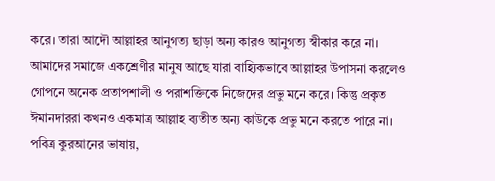করে। তারা আদৌ আল্লাহর আনুগত্য ছাড়া অন্য কারও আনুগত্য স্বীকার করে না। আমাদের সমাজে একশ্রেণীর মানুষ আছে যারা বাহ্যিকভাবে আল্লাহর উপাসনা করলেও গোপনে অনেক প্রতাপশালী ও পরাশক্তিকে নিজেদের প্রভু মনে করে। কিন্তু প্রকৃত ঈমানদাররা কখনও একমাত্র আল্লাহ ব্যতীত অন্য কাউকে প্রভু মনে করতে পারে না। পবিত্র কুরআনের ভাষায়,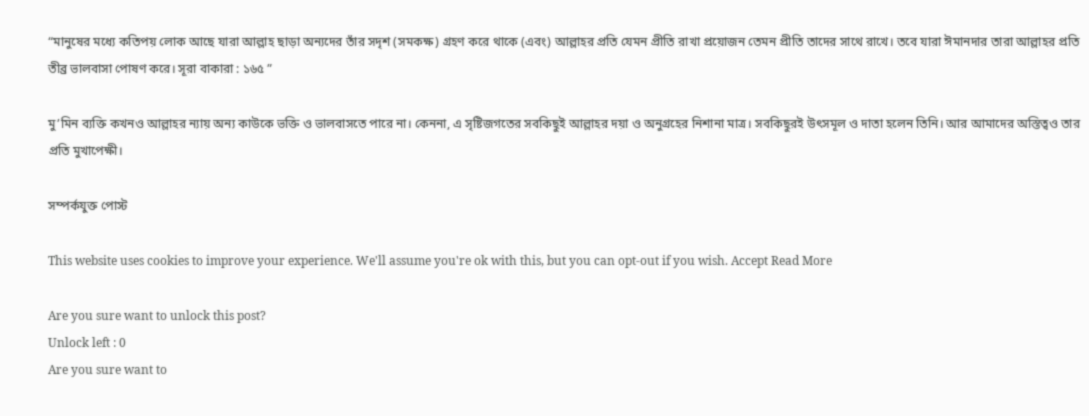“মানুষের মধ্যে কতিপয় লোক আছে যারা আল্লাহ ছাড়া অন্যদের তাঁর সদৃশ (সমকক্ষ) গ্রহণ করে থাকে (এবং) আল্লাহর প্রতি যেমন প্রীতি রাখা প্রয়োজন তেমন প্রীতি তাদের সাথে রাখে। তবে যারা ঈমানদার তারা আল্লাহর প্রতি তীব্র ভালবাসা পোষণ করে। সূরা বাকারা : ১৬৫ ”

মু’মিন ব্যক্তি কখনও আল্লাহর ন্যায় অন্য কাউকে ভক্তি ও ভালবাসতে পারে না। কেননা, এ সৃষ্টিজগতের সবকিছুই আল্লাহর দয়া ও অনুগ্রহের নিশানা মাত্র। সবকিছুরই উৎসমূল ও দাতা হলেন তিনি। আর আমাদের অস্তিত্বও তার প্রতি মুখাপেক্ষী।

সম্পর্কযুক্ত পোস্ট

This website uses cookies to improve your experience. We'll assume you're ok with this, but you can opt-out if you wish. Accept Read More

Are you sure want to unlock this post?
Unlock left : 0
Are you sure want to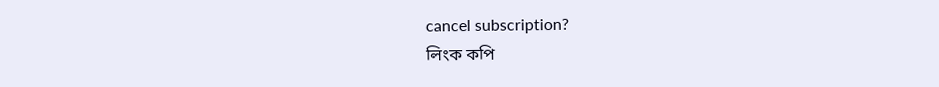cancel subscription?
লিংক কপি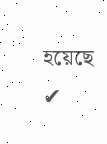হয়েছে ✔